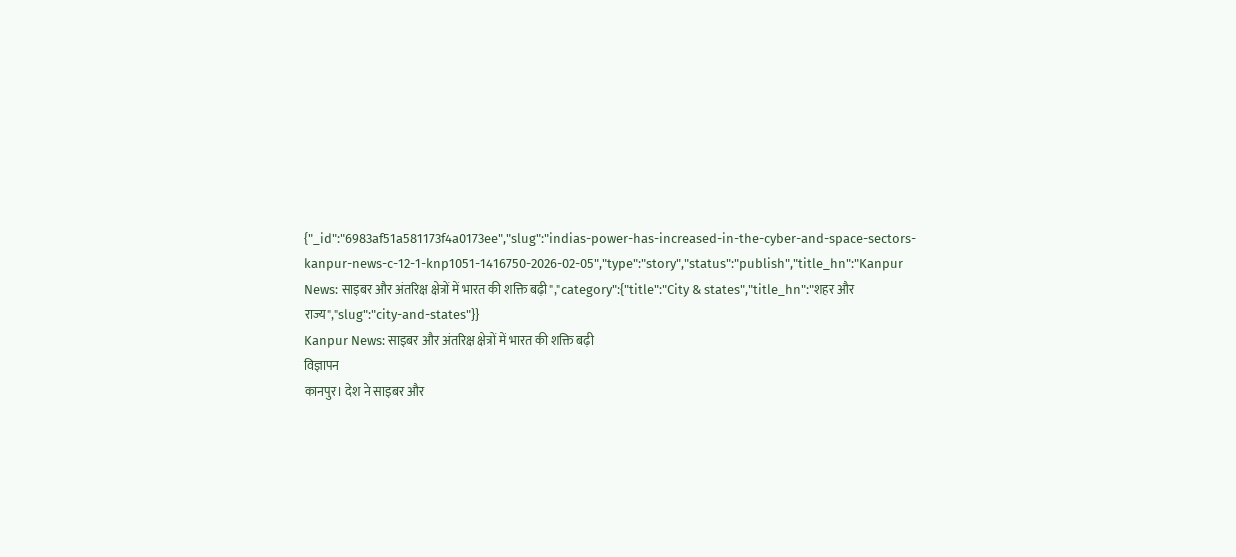{"_id":"6983af51a581173f4a0173ee","slug":"indias-power-has-increased-in-the-cyber-and-space-sectors-kanpur-news-c-12-1-knp1051-1416750-2026-02-05","type":"story","status":"publish","title_hn":"Kanpur News: साइबर और अंतरिक्ष क्षेत्रों में भारत की शक्ति बढ़ी","category":{"title":"City & states","title_hn":"शहर और राज्य","slug":"city-and-states"}}
Kanpur News: साइबर और अंतरिक्ष क्षेत्रों में भारत की शक्ति बढ़ी
विज्ञापन
कानपुर। देश ने साइबर और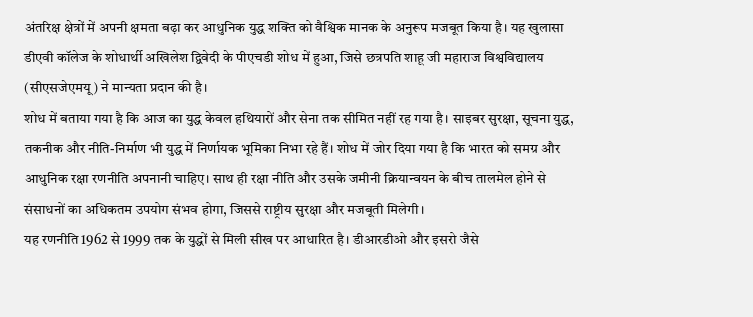अंतरिक्ष क्षेत्रों में अपनी क्षमता बढ़ा कर आधुनिक युद्ध शक्ति को वैश्विक मानक के अनुरूप मजबूत किया है। यह खुलासा डीएवी कॉलेज के शोधार्थी अखिलेश द्विवेदी के पीएचडी शोध में हुआ, जिसे छत्रपति शाहू जी महाराज विश्वविद्यालय (सीएसजेएमयू) ने मान्यता प्रदान की है।
शोध में बताया गया है कि आज का युद्ध केवल हथियारों और सेना तक सीमित नहीं रह गया है। साइबर सुरक्षा, सूचना युद्ध, तकनीक और नीति-निर्माण भी युद्ध में निर्णायक भूमिका निभा रहे हैं। शोध में जोर दिया गया है कि भारत को समग्र और आधुनिक रक्षा रणनीति अपनानी चाहिए। साथ ही रक्षा नीति और उसके जमीनी क्रियान्वयन के बीच तालमेल होने से संसाधनों का अधिकतम उपयोग संभव होगा, जिससे राष्ट्रीय सुरक्षा और मजबूती मिलेगी।
यह रणनीति 1962 से 1999 तक के युद्धों से मिली सीख पर आधारित है। डीआरडीओ और इसरो जैसे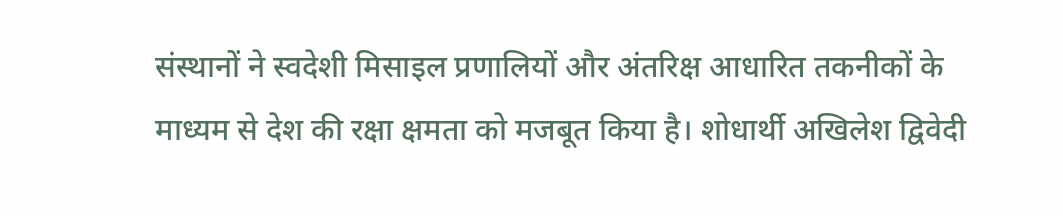संस्थानों ने स्वदेशी मिसाइल प्रणालियों और अंतरिक्ष आधारित तकनीकों के माध्यम से देश की रक्षा क्षमता को मजबूत किया है। शोधार्थी अखिलेश द्विवेदी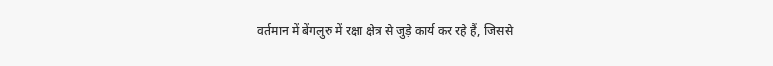वर्तमान में बेंगलुरु में रक्षा क्षेत्र से जुड़े कार्य कर रहे हैं, जिससे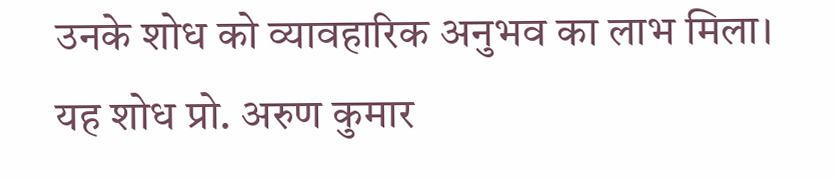उनके शोध को व्यावहारिक अनुभव का लाभ मिला। यह शोध प्रो. अरुण कुमार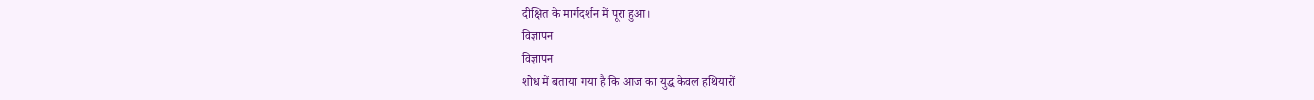दीक्षित के मार्गदर्शन में पूरा हुआ।
विज्ञापन
विज्ञापन
शोध में बताया गया है कि आज का युद्ध केवल हथियारों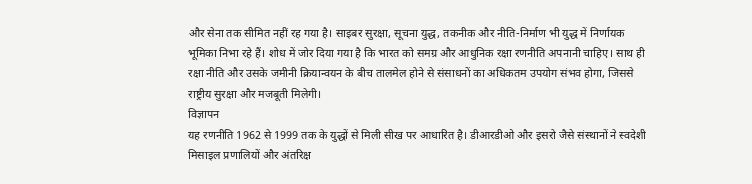और सेना तक सीमित नहीं रह गया है। साइबर सुरक्षा, सूचना युद्ध, तकनीक और नीति-निर्माण भी युद्ध में निर्णायक भूमिका निभा रहे हैं। शोध में जोर दिया गया है कि भारत को समग्र और आधुनिक रक्षा रणनीति अपनानी चाहिए। साथ ही रक्षा नीति और उसके जमीनी क्रियान्वयन के बीच तालमेल होने से संसाधनों का अधिकतम उपयोग संभव होगा, जिससे राष्ट्रीय सुरक्षा और मजबूती मिलेगी।
विज्ञापन
यह रणनीति 1962 से 1999 तक के युद्धों से मिली सीख पर आधारित है। डीआरडीओ और इसरो जैसे संस्थानों ने स्वदेशी मिसाइल प्रणालियों और अंतरिक्ष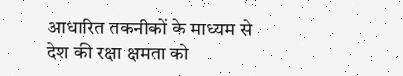आधारित तकनीकों के माध्यम से देश की रक्षा क्षमता को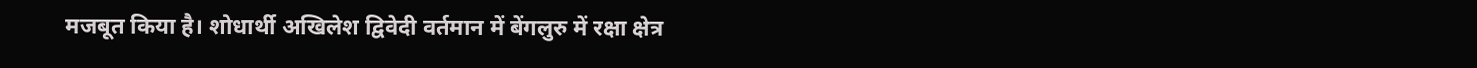मजबूत किया है। शोधार्थी अखिलेश द्विवेदी वर्तमान में बेंगलुरु में रक्षा क्षेत्र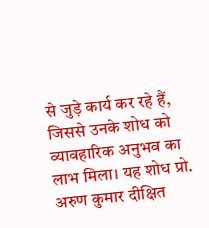से जुड़े कार्य कर रहे हैं, जिससे उनके शोध को व्यावहारिक अनुभव का लाभ मिला। यह शोध प्रो. अरुण कुमार दीक्षित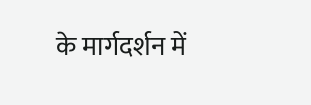के मार्गदर्शन में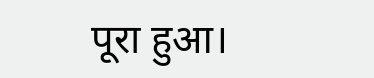पूरा हुआ।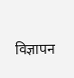विज्ञापन